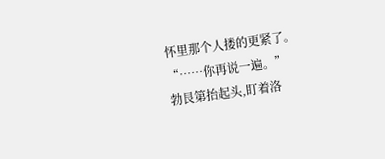怀里那个人搂的更紧了。
“……你再说一遍。”
勃艮第抬起头,盯着洛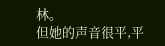林。
但她的声音很平,平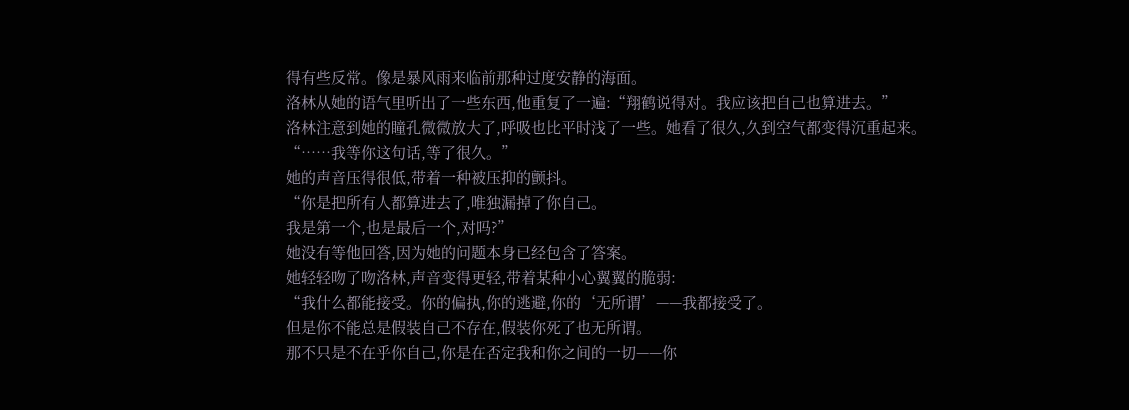得有些反常。像是暴风雨来临前那种过度安静的海面。
洛林从她的语气里听出了一些东西,他重复了一遍:“翔鹤说得对。我应该把自己也算进去。”
洛林注意到她的瞳孔微微放大了,呼吸也比平时浅了一些。她看了很久,久到空气都变得沉重起来。
“……我等你这句话,等了很久。”
她的声音压得很低,带着一种被压抑的颤抖。
“你是把所有人都算进去了,唯独漏掉了你自己。
我是第一个,也是最后一个,对吗?”
她没有等他回答,因为她的问题本身已经包含了答案。
她轻轻吻了吻洛林,声音变得更轻,带着某种小心翼翼的脆弱:
“我什么都能接受。你的偏执,你的逃避,你的‘无所谓’——我都接受了。
但是你不能总是假装自己不存在,假装你死了也无所谓。
那不只是不在乎你自己,你是在否定我和你之间的一切——你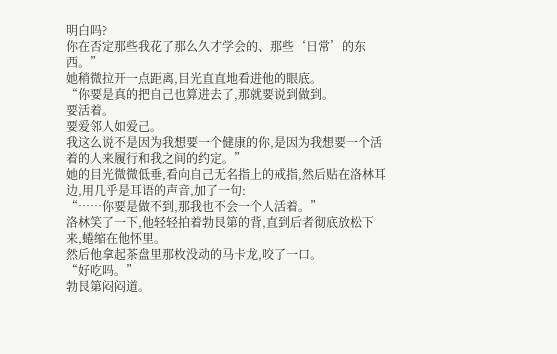明白吗?
你在否定那些我花了那么久才学会的、那些‘日常’的东西。”
她稍微拉开一点距离,目光直直地看进他的眼底。
“你要是真的把自己也算进去了,那就要说到做到。
要活着。
要爱邻人如爱己。
我这么说不是因为我想要一个健康的你,是因为我想要一个活着的人来履行和我之间的约定。”
她的目光微微低垂,看向自己无名指上的戒指,然后贴在洛林耳边,用几乎是耳语的声音,加了一句:
“……你要是做不到,那我也不会一个人活着。”
洛林笑了一下,他轻轻拍着勃艮第的背,直到后者彻底放松下来,蜷缩在他怀里。
然后他拿起茶盘里那枚没动的马卡龙,咬了一口。
“好吃吗。”
勃艮第闷闷道。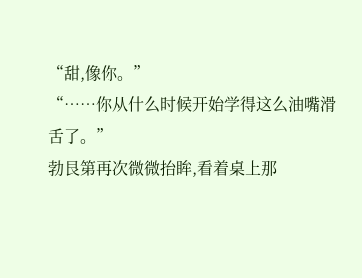“甜,像你。”
“……你从什么时候开始学得这么油嘴滑舌了。”
勃艮第再次微微抬眸,看着桌上那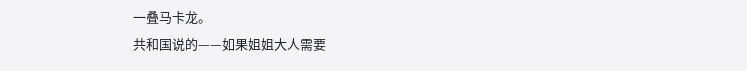一叠马卡龙。
共和国说的——如果姐姐大人需要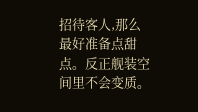招待客人,那么最好准备点甜点。反正舰装空间里不会变质。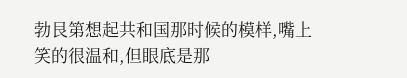勃艮第想起共和国那时候的模样,嘴上笑的很温和,但眼底是那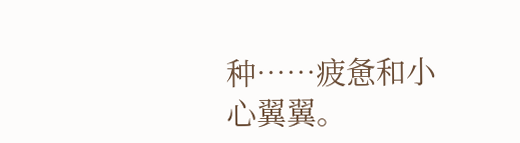种……疲惫和小心翼翼。